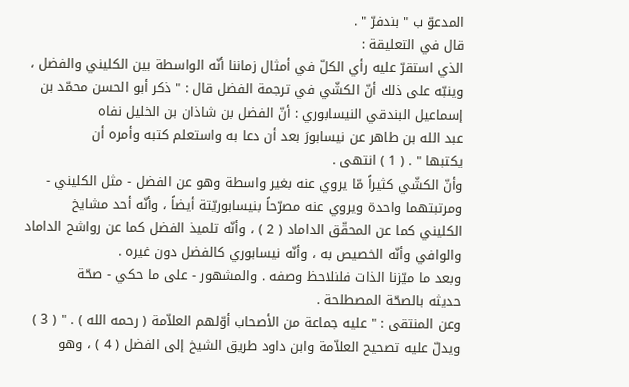المدعوّ ب " بندفرّ " .
قال في التعليقة :
الذي استقرّ عليه رأي الكلّ في أمثال زماننا أنّه الواسطة بين الكليني والفضل ،
وينبّه على ذلك أنّ الكشّي في ترجمة الفضل قال : " ذكر أبو الحسن محمّد بن
إسماعيل البندقي النيسابوري : أنّ الفضل بن شاذان بن الخليل نفاه
عبد الله بن طاهر عن نيسابورَ بعد أن دعا به واستعلم كتبه وأمره أن
يكتبها " . ( 1 ) انتهى .
وأنّ الكشّي كثيراً مّا يروي عنه بغير واسطة وهو عن الفضل - مثل الكليني -
ومرتبتهما واحدة ويروي عنه مصرّحاً بنيسابوريّتة أيضاً ، وأنّه أحد مشايخ
الكليني كما عن المحقّق الداماد ( 2 ) ، وأنّه تلميذ الفضل كما عن رواشح الداماد
والوافي وأنّه الخصيص به ، وأنّه نيسابوري كالفضل دون غيره .
وبعد ما ميّزنا الذات فلنلاحظ وصفه . والمشهور - على ما حكي - صحّة
حديثه بالصحّة المصطلحة .
وعن المنتقى : " عليه جماعة من الأصحاب أوّلهم العلاّمة ( رحمه الله ) . " ( 3 )
ويدلّ عليه تصحيح العلاّمة وابن داود طريق الشيخ إلى الفضل ( 4 ) ، وهو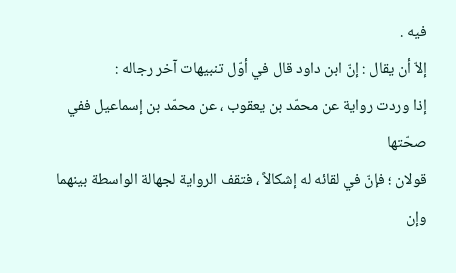فيه .
إلاّ أن يقال : إنّ ابن داود قال في أوّل تنبيهات آخر رجاله :
إذا وردت رواية عن محمّد بن يعقوب ، عن محمّد بن إسماعيل ففي صحّتها
قولان ؛ فإنّ في لقائه له إشكالاً ، فتقف الرواية لجهالة الواسطة بينهما وإن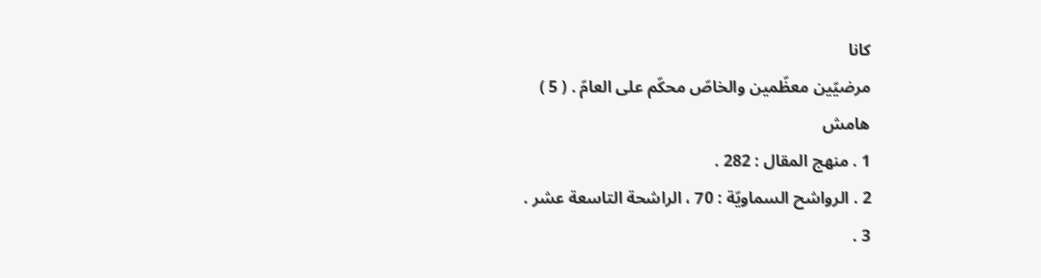كانا
مرضيّين معظّمين والخاصّ محكّم على العامّ . ( 5 )
هامش
1 . منهج المقال : 282 .
2 . الرواشح السماويّة : 70 ، الراشحة التاسعة عشر .
3 .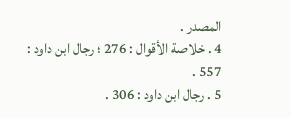المصدر .
4 . خلاصة الأقوال : 276 ؛ رجال ابن داود : 557 .
5 . رجال ابن داود : 306 .